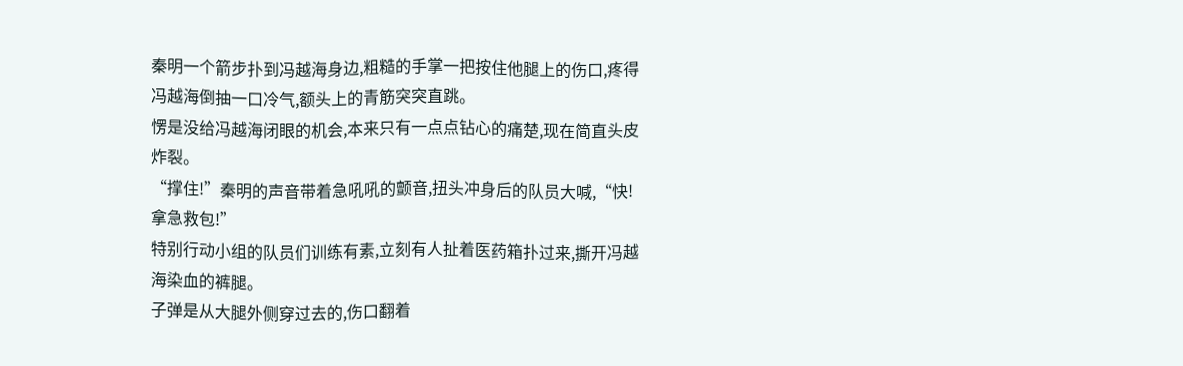秦明一个箭步扑到冯越海身边,粗糙的手掌一把按住他腿上的伤口,疼得冯越海倒抽一口冷气,额头上的青筋突突直跳。
愣是没给冯越海闭眼的机会,本来只有一点点钻心的痛楚,现在简直头皮炸裂。
“撑住!”秦明的声音带着急吼吼的颤音,扭头冲身后的队员大喊,“快!拿急救包!”
特别行动小组的队员们训练有素,立刻有人扯着医药箱扑过来,撕开冯越海染血的裤腿。
子弹是从大腿外侧穿过去的,伤口翻着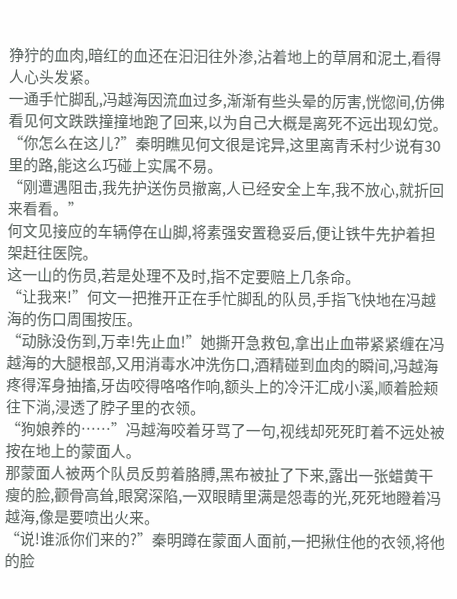狰狞的血肉,暗红的血还在汩汩往外渗,沾着地上的草屑和泥土,看得人心头发紧。
一通手忙脚乱,冯越海因流血过多,渐渐有些头晕的厉害,恍惚间,仿佛看见何文跌跌撞撞地跑了回来,以为自己大概是离死不远出现幻觉。
“你怎么在这儿?”秦明瞧见何文很是诧异,这里离青禾村少说有30里的路,能这么巧碰上实属不易。
“刚遭遇阻击,我先护送伤员撤离,人已经安全上车,我不放心,就折回来看看。”
何文见接应的车辆停在山脚,将素强安置稳妥后,便让铁牛先护着担架赶往医院。
这一山的伤员,若是处理不及时,指不定要赔上几条命。
“让我来!”何文一把推开正在手忙脚乱的队员,手指飞快地在冯越海的伤口周围按压。
“动脉没伤到,万幸!先止血!”她撕开急救包,拿出止血带紧紧缠在冯越海的大腿根部,又用消毒水冲洗伤口,酒精碰到血肉的瞬间,冯越海疼得浑身抽搐,牙齿咬得咯咯作响,额头上的冷汗汇成小溪,顺着脸颊往下淌,浸透了脖子里的衣领。
“狗娘养的……”冯越海咬着牙骂了一句,视线却死死盯着不远处被按在地上的蒙面人。
那蒙面人被两个队员反剪着胳膊,黑布被扯了下来,露出一张蜡黄干瘦的脸,颧骨高耸,眼窝深陷,一双眼睛里满是怨毒的光,死死地瞪着冯越海,像是要喷出火来。
“说!谁派你们来的?”秦明蹲在蒙面人面前,一把揪住他的衣领,将他的脸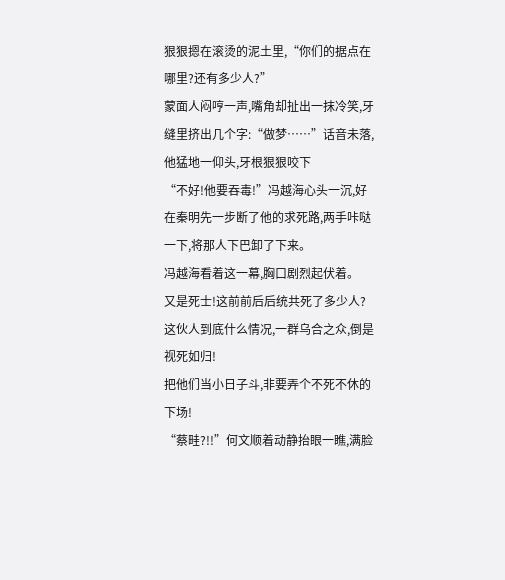狠狠摁在滚烫的泥土里,“你们的据点在哪里?还有多少人?”
蒙面人闷哼一声,嘴角却扯出一抹冷笑,牙缝里挤出几个字:“做梦……”话音未落,他猛地一仰头,牙根狠狠咬下
“不好!他要吞毒!”冯越海心头一沉,好在秦明先一步断了他的求死路,两手咔哒一下,将那人下巴卸了下来。
冯越海看着这一幕,胸口剧烈起伏着。
又是死士!这前前后后统共死了多少人?
这伙人到底什么情况,一群乌合之众,倒是视死如归!
把他们当小日子斗,非要弄个不死不休的下场!
“蔡畦?!!”何文顺着动静抬眼一瞧,满脸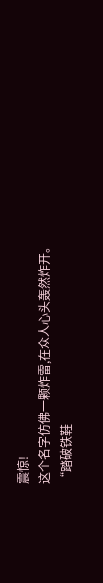震惊!
这个名字仿佛一颗炸雷,在众人心头轰然炸开。
“踏破铁鞋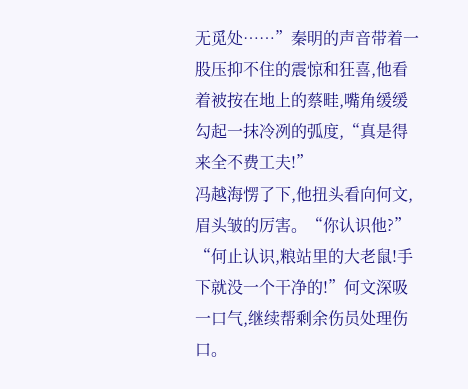无觅处……”秦明的声音带着一股压抑不住的震惊和狂喜,他看着被按在地上的蔡畦,嘴角缓缓勾起一抹冷冽的弧度,“真是得来全不费工夫!”
冯越海愣了下,他扭头看向何文,眉头皱的厉害。“你认识他?”
“何止认识,粮站里的大老鼠!手下就没一个干净的!”何文深吸一口气,继续帮剩余伤员处理伤口。